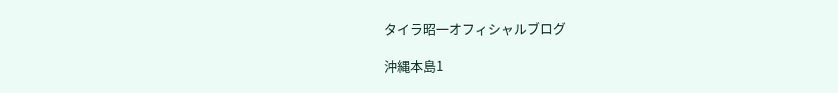タイラ昭一オフィシャルブログ

沖縄本島1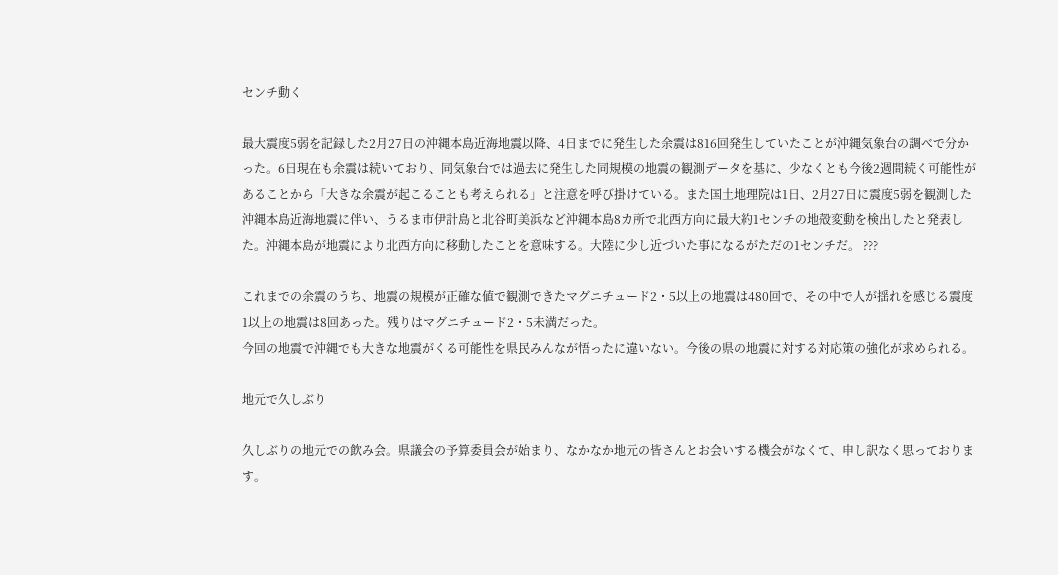センチ動く

最大震度5弱を記録した2月27日の沖縄本島近海地震以降、4日までに発生した余震は816回発生していたことが沖縄気象台の調べで分かった。6日現在も余震は続いており、同気象台では過去に発生した同規模の地震の観測データを基に、少なくとも今後2週間続く可能性があることから「大きな余震が起こることも考えられる」と注意を呼び掛けている。また国土地理院は1日、2月27日に震度5弱を観測した沖縄本島近海地震に伴い、うるま市伊計島と北谷町美浜など沖縄本島8カ所で北西方向に最大約1センチの地殻変動を検出したと発表した。沖縄本島が地震により北西方向に移動したことを意味する。大陸に少し近づいた事になるがただの1センチだ。 ???

これまでの余震のうち、地震の規模が正確な値で観測できたマグニチュード2・5以上の地震は480回で、その中で人が揺れを感じる震度1以上の地震は8回あった。残りはマグニチュード2・5未満だった。
今回の地震で沖縄でも大きな地震がくる可能性を県民みんなが悟ったに違いない。今後の県の地震に対する対応策の強化が求められる。

地元で久しぶり

久しぶりの地元での飲み会。県議会の予算委員会が始まり、なかなか地元の皆さんとお会いする機会がなくて、申し訳なく思っております。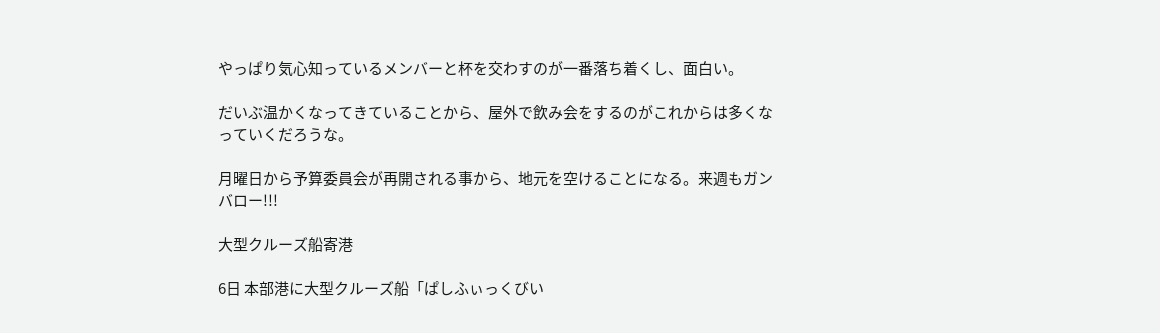やっぱり気心知っているメンバーと杯を交わすのが一番落ち着くし、面白い。

だいぶ温かくなってきていることから、屋外で飲み会をするのがこれからは多くなっていくだろうな。

月曜日から予算委員会が再開される事から、地元を空けることになる。来週もガンバロー!!!

大型クルーズ船寄港

6日 本部港に大型クルーズ船「ぱしふぃっくびい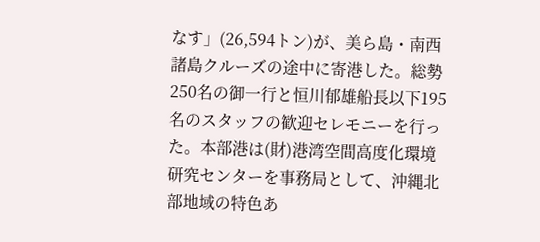なす」(26,594トン)が、美ら島・南西諸島クルーズの途中に寄港した。総勢250名の御一行と恒川郁雄船長以下195名のスタッフの歓迎セレモニーを行った。本部港は(財)港湾空間高度化環境研究センターを事務局として、沖縄北部地域の特色あ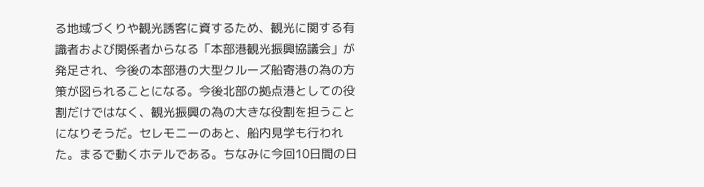る地域づくりや観光誘客に資するため、観光に関する有識者および関係者からなる「本部港観光振興協議会」が発足され、今後の本部港の大型クルーズ船寄港の為の方策が図られることになる。今後北部の拠点港としての役割だけではなく、観光振興の為の大きな役割を担うことになりそうだ。セレモニーのあと、船内見学も行われた。まるで動くホテルである。ちなみに今回10日間の日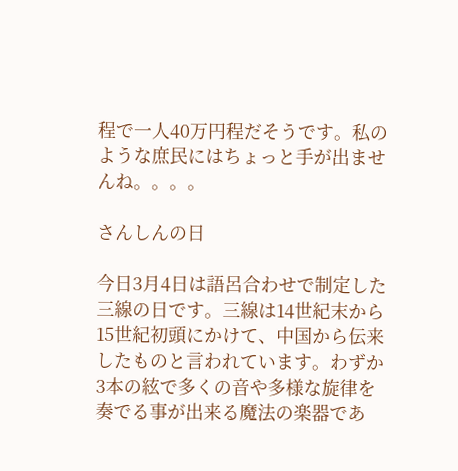程で一人40万円程だそうです。私のような庶民にはちょっと手が出ませんね。。。。

さんしんの日

今日3月4日は語呂合わせで制定した三線の日です。三線は14世紀末から15世紀初頭にかけて、中国から伝来したものと言われています。わずか3本の絃で多くの音や多様な旋律を奏でる事が出来る魔法の楽器であ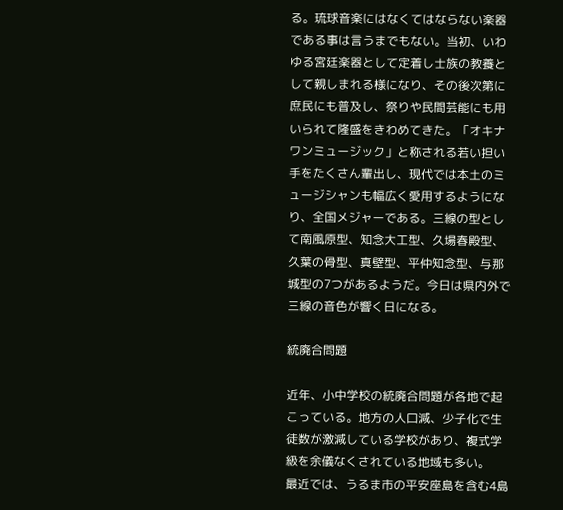る。琉球音楽にはなくてはならない楽器である事は言うまでもない。当初、いわゆる宮廷楽器として定着し士族の教養として親しまれる様になり、その後次第に庶民にも普及し、祭りや民間芸能にも用いられて隆盛をきわめてきた。「オキナワンミュージック」と称される若い担い手をたくさん輩出し、現代では本土のミュージシャンも幅広く愛用するようになり、全国メジャーである。三線の型として南風原型、知念大工型、久場春殿型、久葉の骨型、真壁型、平仲知念型、与那城型の7つがあるようだ。今日は県内外で三線の音色が響く日になる。

統廃合問題

近年、小中学校の統廃合問題が各地で起こっている。地方の人口減、少子化で生徒数が激減している学校があり、複式学級を余儀なくされている地域も多い。
最近では、うるま市の平安座島を含む4島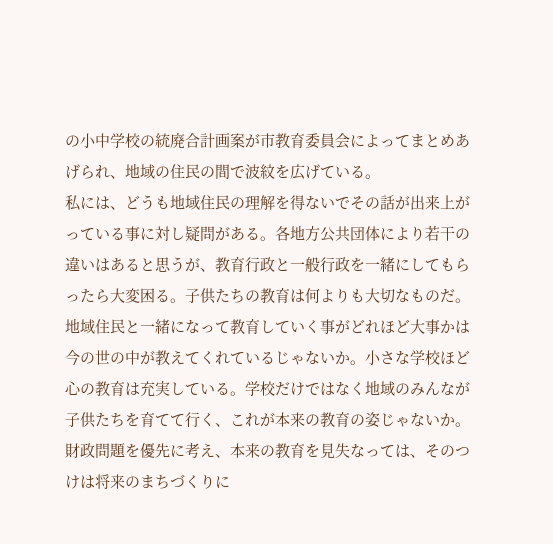の小中学校の統廃合計画案が市教育委員会によってまとめあげられ、地域の住民の間で波紋を広げている。
私には、どうも地域住民の理解を得ないでその話が出来上がっている事に対し疑問がある。各地方公共団体により若干の違いはあると思うが、教育行政と一般行政を一緒にしてもらったら大変困る。子供たちの教育は何よりも大切なものだ。地域住民と一緒になって教育していく事がどれほど大事かは今の世の中が教えてくれているじゃないか。小さな学校ほど心の教育は充実している。学校だけではなく地域のみんなが子供たちを育てて行く、これが本来の教育の姿じゃないか。財政問題を優先に考え、本来の教育を見失なっては、そのつけは将来のまちづくりに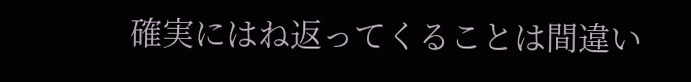確実にはね返ってくることは間違い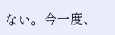ない。今一度、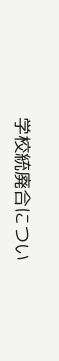学校統廃合につい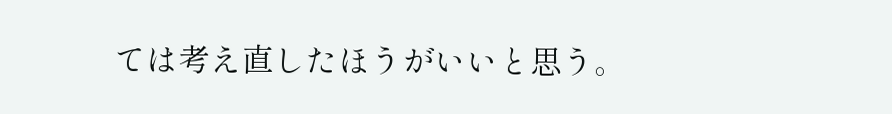ては考え直したほうがいいと思う。